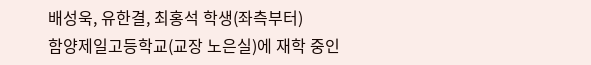배성욱, 유한결, 최홍석 학생(좌측부터)
함양제일고등학교(교장 노은실)에 재학 중인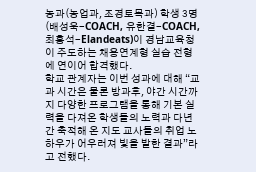농과(농업과, 조경토목과) 학생 3명(배성욱-COACH, 유한결-COACH, 최홍석-Elandeats)이 경남교육청이 주도하는 채용연계형 실습 전형에 연이어 합격했다.
학교 관계자는 이번 성과에 대해 “교과 시간은 물론 방과후, 야간 시간까지 다양한 프로그램을 통해 기본 실력을 다져온 학생들의 노력과 다년간 축적해 온 지도 교사들의 취업 노하우가 어우러져 빛을 발한 결과”라고 전했다.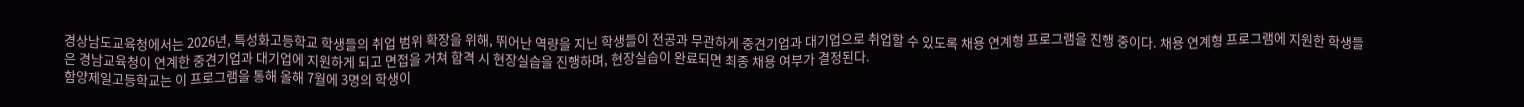경상남도교육청에서는 2026년, 특성화고등학교 학생들의 취업 범위 확장을 위해, 뛰어난 역량을 지닌 학생들이 전공과 무관하게 중견기업과 대기업으로 취업할 수 있도록 채용 연계형 프로그램을 진행 중이다. 채용 연계형 프로그램에 지원한 학생들은 경남교육청이 연계한 중견기업과 대기업에 지원하게 되고 면접을 거쳐 합격 시 현장실습을 진행하며, 현장실습이 완료되면 최종 채용 여부가 결정된다.
함양제일고등학교는 이 프로그램을 통해 올해 7월에 3명의 학생이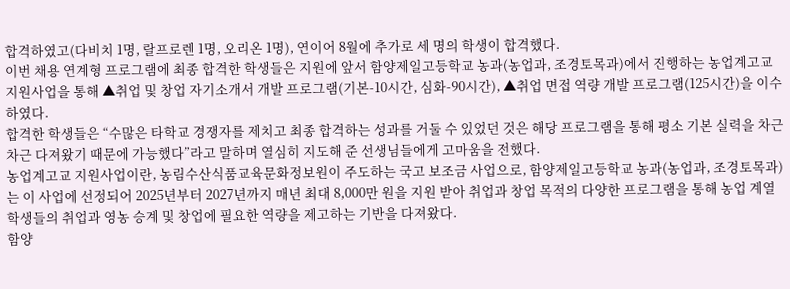합격하였고(다비치 1명, 랄프로렌 1명, 오리온 1명), 연이어 8월에 추가로 세 명의 학생이 합격했다.
이번 채용 연계형 프로그램에 최종 합격한 학생들은 지원에 앞서 함양제일고등학교 농과(농업과, 조경토목과)에서 진행하는 농업계고교 지원사업을 통해 ▲취업 및 창업 자기소개서 개발 프로그램(기본-10시간, 심화-90시간), ▲취업 면접 역량 개발 프로그램(125시간)을 이수하였다.
합격한 학생들은 “수많은 타학교 경쟁자를 제치고 최종 합격하는 성과를 거둘 수 있었던 것은 해당 프로그램을 통해 평소 기본 실력을 차근 차근 다져왔기 때문에 가능했다”라고 말하며 열심히 지도해 준 선생님들에게 고마움을 전했다.
농업계고교 지원사업이란, 농림수산식품교육문화정보원이 주도하는 국고 보조금 사업으로, 함양제일고등학교 농과(농업과, 조경토목과)는 이 사업에 선정되어 2025년부터 2027년까지 매년 최대 8,000만 원을 지원 받아 취업과 창업 목적의 다양한 프로그램을 통해 농업 계열 학생들의 취업과 영농 승계 및 창업에 필요한 역량을 제고하는 기반을 다져왔다.
함양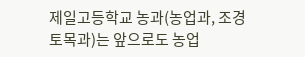제일고등학교 농과(농업과, 조경토목과)는 앞으로도 농업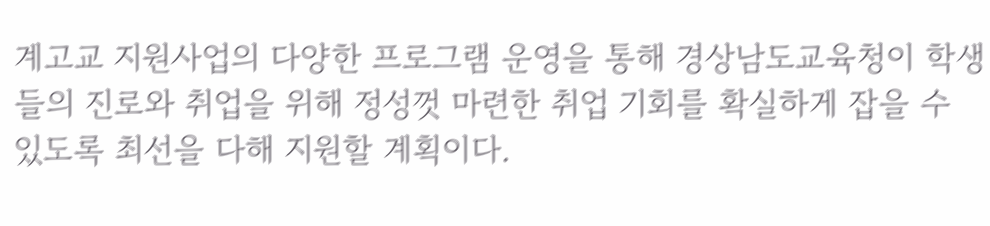계고교 지원사업의 다양한 프로그램 운영을 통해 경상남도교육청이 학생들의 진로와 취업을 위해 정성껏 마련한 취업 기회를 확실하게 잡을 수 있도록 최선을 다해 지원할 계획이다.